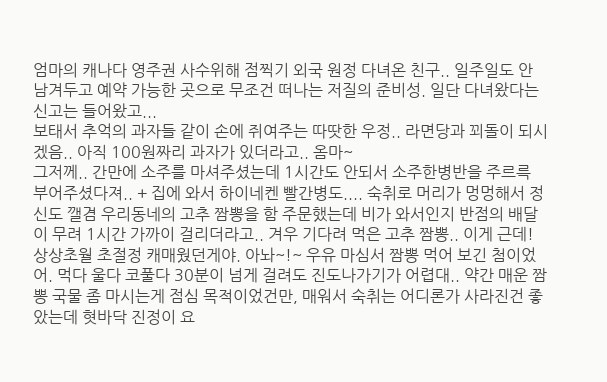엄마의 캐나다 영주권 사수위해 점찍기 외국 원정 다녀온 친구.. 일주일도 안 남겨두고 예약 가능한 곳으로 무조건 떠나는 저질의 준비성. 일단 다녀왔다는 신고는 들어왔고...
보태서 추억의 과자들 같이 손에 쥐여주는 따땃한 우정.. 라면당과 꾀돌이 되시겠음.. 아직 100원짜리 과자가 있더라고.. 옴마~
그저께.. 간만에 소주를 마셔주셨는데 1시간도 안되서 소주한병반을 주르륵 부어주셨다져.. + 집에 와서 하이네켄 빨간병도.... 숙취로 머리가 멍멍해서 정신도 깰겸 우리동네의 고추 짬뽕을 함 주문했는데 비가 와서인지 반점의 배달이 무려 1시간 가까이 걸리더라고.. 겨우 기다려 먹은 고추 짬뽕.. 이게 근데!
상상초월 초절정 캐매웠던게야. 아놔~!~ 우유 마심서 짬뽕 먹어 보긴 첨이었어. 먹다 울다 코풀다 30분이 넘게 걸려도 진도나가기가 어렵대.. 약간 매운 짬뽕 국물 좀 마시는게 점심 목적이었건만, 매워서 숙취는 어디론가 사라진건 좋았는데 혓바닥 진정이 요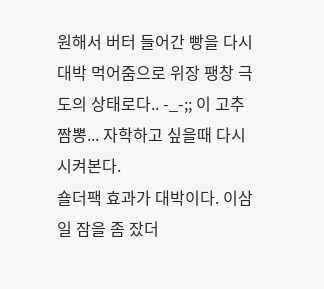원해서 버터 들어간 빵을 다시 대박 먹어줌으로 위장 팽창 극도의 상태로다.. -_-;; 이 고추 짬뽕... 자학하고 싶을때 다시 시켜본다.
숄더팩 효과가 대박이다. 이삼일 잠을 좀 잤더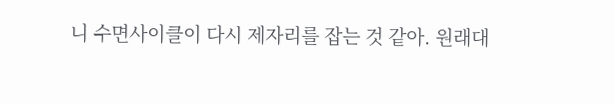니 수면사이클이 다시 제자리를 잡는 것 같아. 원래대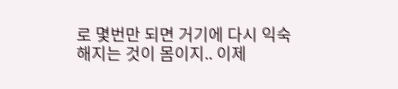로 몇번만 되면 거기에 다시 익숙해지는 것이 몸이지.. 이제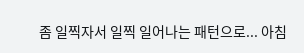좀 일찍자서 일찍 일어나는 패턴으로... 아침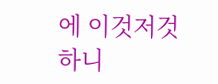에 이것저것 하니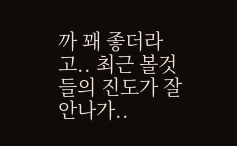까 꽤 좋더라고.. 최근 볼것들의 진도가 잘 안나가..